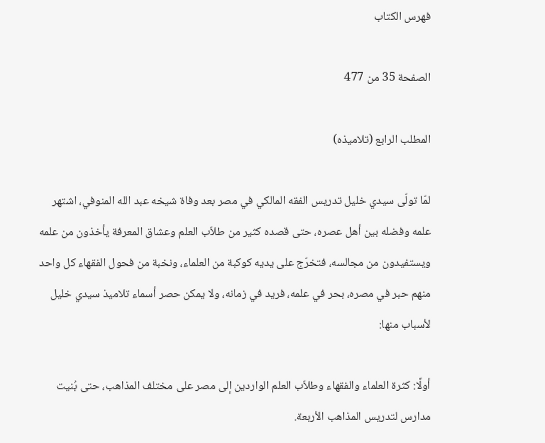فهرس الكتاب

الصفحة 35 من 477

المطلب الرابع (تلاميذه)

لمّا تولّى سيدي خليل تدريس الفقه المالكي في مصر بعد وفاة شيخه عبد الله المنوفي، اشتهر علمه وفضله بين أهل عصره، حتى قصده كثير من طلاّب العلم وعشاق المعرفة يأخذون من علمه ويستفيدون من مجالسه، فتخرّج على يديه كوكبة من العلماء، ونخبة من فحول الفقهاء كل واحد منهم حبر في مصره، بحر في علمه، فريد في زمانه، ولا يمكن حصر أسماء تلاميذ سيدي خليل لأسباب منها:

أولًا: كثرة العلماء والفقهاء وطلاّب العلم الواردين إلى مصر على مختلف المذاهب، حتى بُنيت مدارس لتدريس المذاهب الأربعة.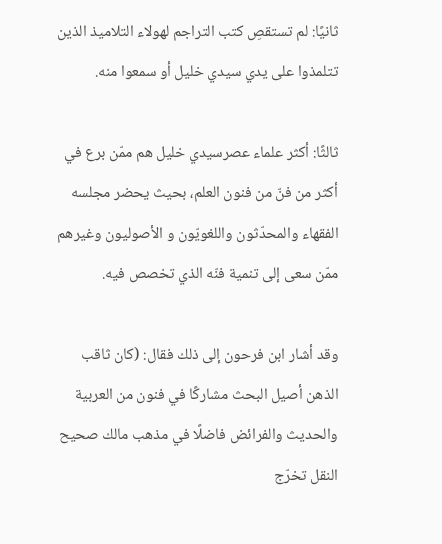ثانيًا: لم تستقصِ كتب التراجم لهولاء التلاميذ الذين تتلمذوا على يدي سيدي خليل أو سمعوا منه.

ثالثًا: أكثر علماء عصرسيدي خليل هم ممّن برع في أكثر من فنّ من فنون العلم، بحيث يحضر مجلسه الفقهاء والمحدّثون واللغويّون و الأصوليون وغيرهم ممّن سعى إلى تنمية فنّه الذي تخصص فيه.

وقد أشار ابن فرحون إلى ذلك فقال: (كان ثاقب الذهن أصيل البحث مشاركًا في فنون من العربية والحديث والفرائض فاضلًا في مذهب مالك صحيح النقل تخرّج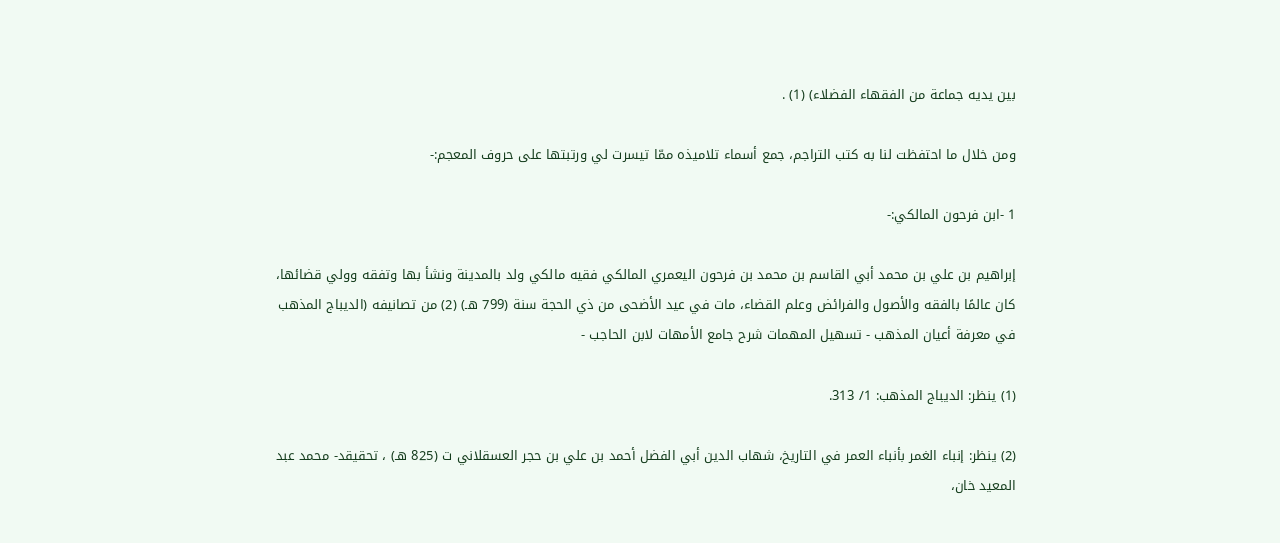بين يديه جماعة من الفقهاء الفضلاء) (1) .

ومن خلال ما احتفظت لنا به كتب التراجم، جمع أسماء تلاميذه ممّا تيسرت لي ورتبتها على حروف المعجم:-

1 -ابن فرحون المالكي:-

إبراهيم بن علي بن محمد أبي القاسم بن محمد بن فرحون اليعمري المالكي فقيه مالكي ولد بالمدينة ونشأ بها وتفقه وولي قضائها، كان عالمًا بالفقه والأصول والفرائض وعلم القضاء، مات في عيد الأضحى من ذي الحجة سنة (799 هـ) (2) من تصانيفه (الديباج المذهب في معرفة أعيان المذهب - تسهيل المهمات شرح جامع الأمهات لابن الحاجب -

(1) ينظر: الديباج المذهب: 1/ 313.

(2) ينظر: إنباء الغمر بأنباء العمر في التاريخ، شهاب الدين أبي الفضل أحمد بن علي بن حجر العسقلاني ت (825 هـ) ، تحقيقد- محمد عبد المعيد خان،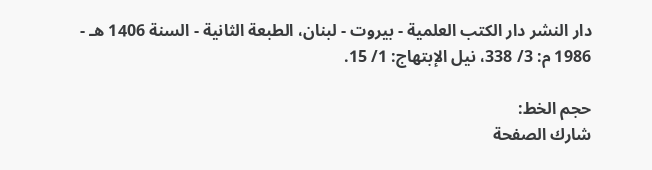دار النشر دار الكتب العلمية - بيروت - لبنان، الطبعة الثانية - السنة 1406 هـ - 1986 م: 3/ 338، نيل الإبتهاج: 1/ 15.

حجم الخط:
شارك الصفحة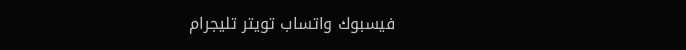فيسبوك واتساب تويتر تليجرام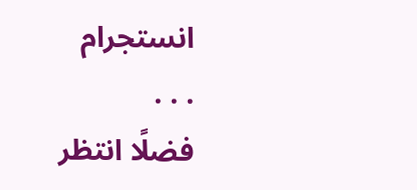انستجرام
. . .
فضلًا انتظر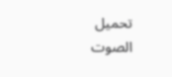تحميل الصوت